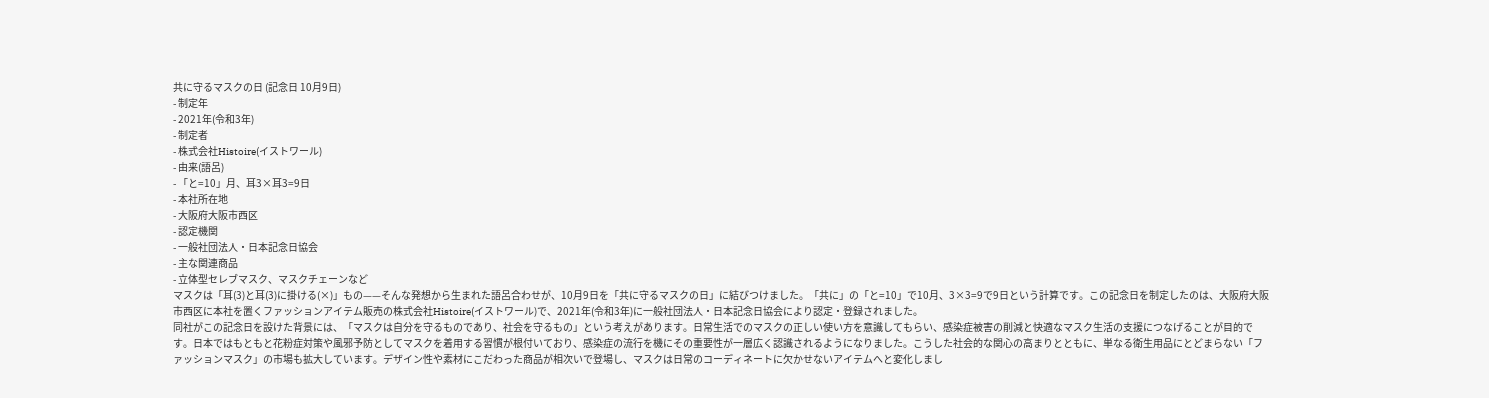共に守るマスクの日 (記念日 10月9日)
- 制定年
- 2021年(令和3年)
- 制定者
- 株式会社Histoire(イストワール)
- 由来(語呂)
- 「と=10」月、耳3×耳3=9日
- 本社所在地
- 大阪府大阪市西区
- 認定機関
- 一般社団法人・日本記念日協会
- 主な関連商品
- 立体型セレブマスク、マスクチェーンなど
マスクは「耳(3)と耳(3)に掛ける(×)」もの——そんな発想から生まれた語呂合わせが、10月9日を「共に守るマスクの日」に結びつけました。「共に」の「と=10」で10月、3×3=9で9日という計算です。この記念日を制定したのは、大阪府大阪市西区に本社を置くファッションアイテム販売の株式会社Histoire(イストワール)で、2021年(令和3年)に一般社団法人・日本記念日協会により認定・登録されました。
同社がこの記念日を設けた背景には、「マスクは自分を守るものであり、社会を守るもの」という考えがあります。日常生活でのマスクの正しい使い方を意識してもらい、感染症被害の削減と快適なマスク生活の支援につなげることが目的です。日本ではもともと花粉症対策や風邪予防としてマスクを着用する習慣が根付いており、感染症の流行を機にその重要性が一層広く認識されるようになりました。こうした社会的な関心の高まりとともに、単なる衛生用品にとどまらない「ファッションマスク」の市場も拡大しています。デザイン性や素材にこだわった商品が相次いで登場し、マスクは日常のコーディネートに欠かせないアイテムへと変化しまし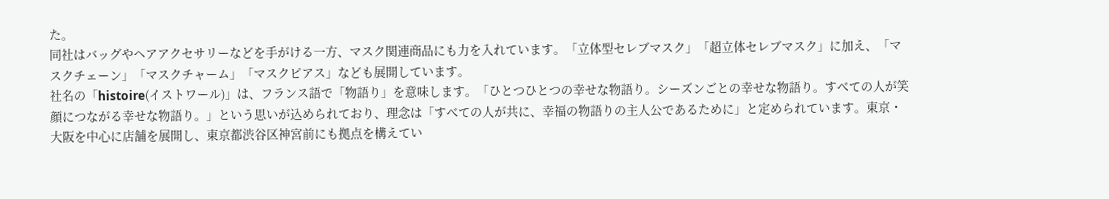た。
同社はバッグやヘアアクセサリーなどを手がける一方、マスク関連商品にも力を入れています。「立体型セレブマスク」「超立体セレブマスク」に加え、「マスクチェーン」「マスクチャーム」「マスクピアス」なども展開しています。
社名の「histoire(イストワール)」は、フランス語で「物語り」を意味します。「ひとつひとつの幸せな物語り。シーズンごとの幸せな物語り。すべての人が笑顔につながる幸せな物語り。」という思いが込められており、理念は「すべての人が共に、幸福の物語りの主人公であるために」と定められています。東京・大阪を中心に店舗を展開し、東京都渋谷区神宮前にも拠点を構えてい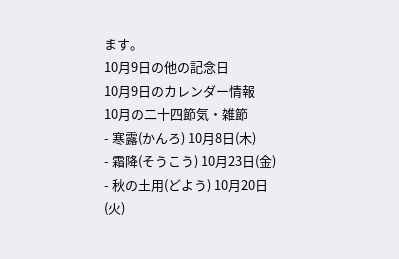ます。
10月9日の他の記念日
10月9日のカレンダー情報
10月の二十四節気・雑節
- 寒露(かんろ) 10月8日(木)
- 霜降(そうこう) 10月23日(金)
- 秋の土用(どよう) 10月20日(火)